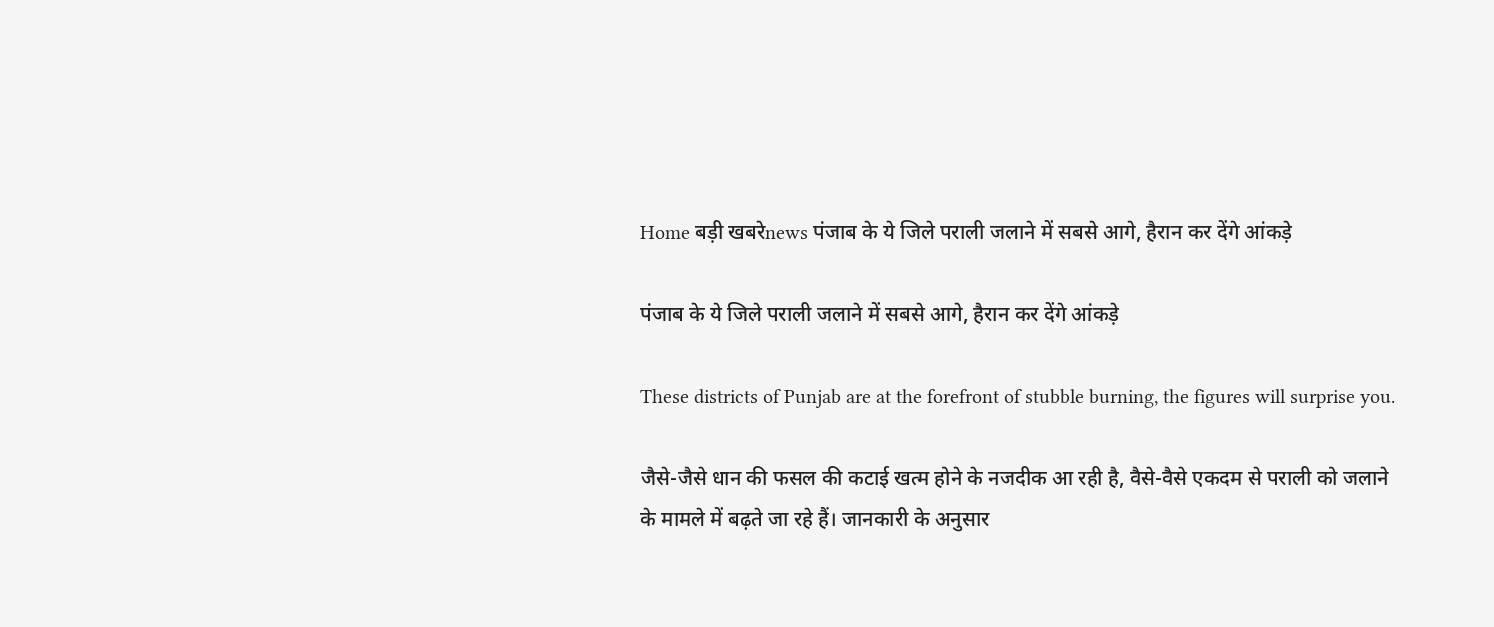Home बड़ी खबरेnews पंजाब के ये जिले पराली जलाने में सबसे आगे, हैरान कर देंगे आंकड़े

पंजाब के ये जिले पराली जलाने में सबसे आगे, हैरान कर देंगे आंकड़े

These districts of Punjab are at the forefront of stubble burning, the figures will surprise you.

जैसे-जैसे धान की फसल की कटाई खत्म होने के नजदीक आ रही है, वैसे-वैसे एकदम से पराली को जलाने के मामले में बढ़ते जा रहे हैं। जानकारी के अनुसार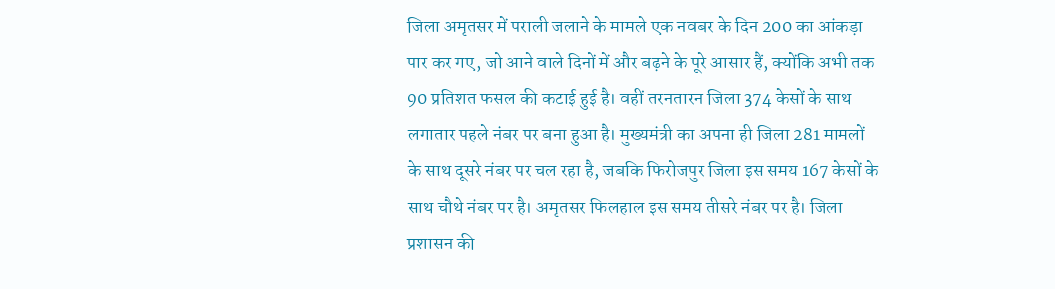जिला अमृतसर में पराली जलाने के मामले एक नवबर के दिन 200 का आंकड़ा पार कर गए, जो आने वाले दिनों में और बढ़ने के पूरे आसार हैं, क्योंकि अभी तक 90 प्रतिशत फसल की कटाई हुई है। वहीं तरनतारन जिला 374 केसों के साथ लगातार पहले नंबर पर बना हुआ है। मुख्यमंत्री का अपना ही जिला 281 मामलों के साथ दूसरे नंबर पर चल रहा है, जबकि फिरोजपुर जिला इस समय 167 केसों के साथ चौथे नंबर पर है। अमृतसर फिलहाल इस समय तीसरे नंबर पर है। जिला प्रशासन की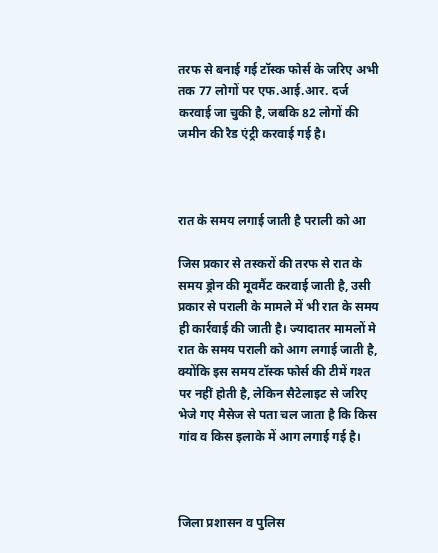तरफ से बनाई गई टॉस्क फोर्स के जरिए अभी तक 77 लोगों पर एफ.आई.आर. दर्ज करवाई जा चुकी है, जबकि 82 लोगों की जमीन की रैड एंट्री करवाई गई है।



रात के समय लगाई जाती है पराली को आ

जिस प्रकार से तस्करों की तरफ से रात के समय ड्रोन की मूवमैंट करवाई जाती है, उसी प्रकार से पराली के मामले में भी रात के समय ही कार्रवाई की जाती है। ज्यादातर मामलों मे रात के समय पराली को आग लगाई जाती है, क्योंकि इस समय टॉस्क फोर्स की टीमें गश्त पर नहीं होती है, लेकिन सैटेलाइट से जरिए भेजे गए मैसेज से पता चल जाता है कि किस गांव व किस इलाके में आग लगाई गई है।



जिला प्रशासन व पुलिस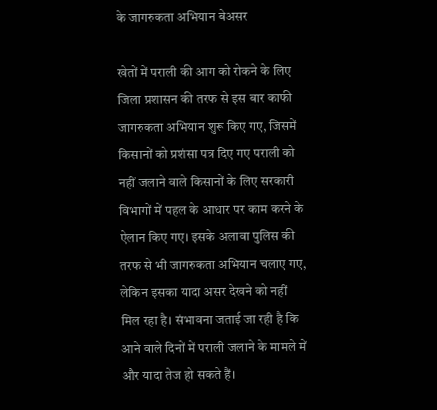के जागरुकता अभियान बेअसर

खेतों में पराली की आग को रोकने के लिए जिला प्रशासन की तरफ से इस बार काफी जागरुकता अभियान शुरू किए गए, जिसमें किसानों को प्रशंसा पत्र दिए गए पराली को नहीं जलाने वाले किसानों के लिए सरकारी विभागों में पहल के आधार पर काम करने के ऐलान किए गए। इसके अलावा पुलिस की तरफ से भी जागरुकता अभियान चलाए गए, लेकिन इसका यादा असर देखने को नहीं मिल रहा है। संभावना जताई जा रही है कि आने वाले दिनों में पराली जलाने के मामले में और यादा तेज हो सकते हैं।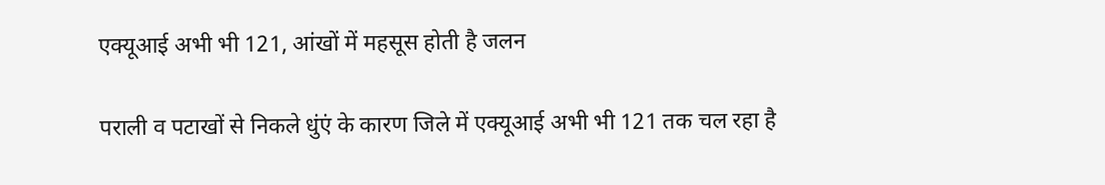एक्यूआई अभी भी 121, आंखों में महसूस होती है जलन

पराली व पटाखों से निकले धुंएं के कारण जिले में एक्यूआई अभी भी 121 तक चल रहा है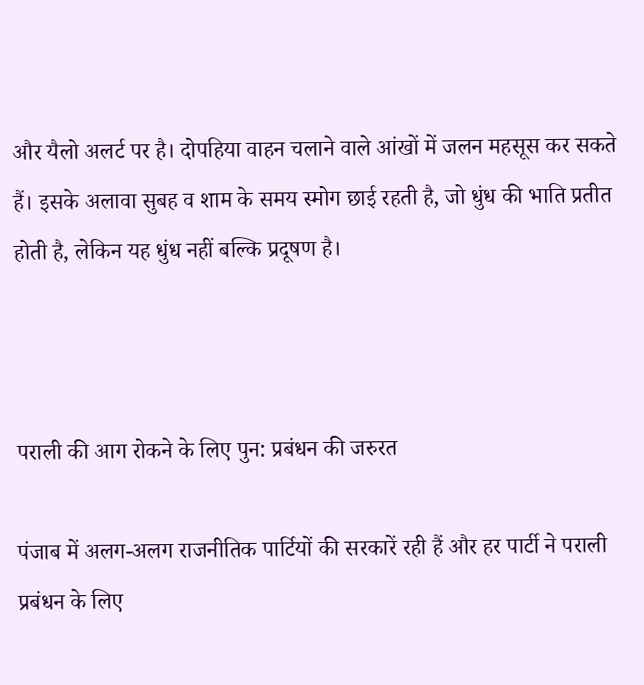और यैलो अलर्ट पर है। दोपहिया वाहन चलाने वाले आंखों में जलन महसूस कर सकते हैं। इसके अलावा सुबह व शाम के समय स्मोग छाई रहती है, जो धुंध की भाति प्रतीत होती है, लेकिन यह धुंध नहीं बल्कि प्रदूषण है।



पराली की आग रोकने के लिए पुन: प्रबंधन की जरुरत

पंजाब में अलग-अलग राजनीतिक पार्टियों की सरकारें रही हैं और हर पार्टी ने पराली प्रबंधन के लिए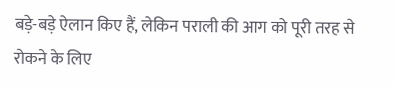बड़े-बड़े ऐलान किए हैं, लेकिन पराली की आग को पूरी तरह से रोकने के लिए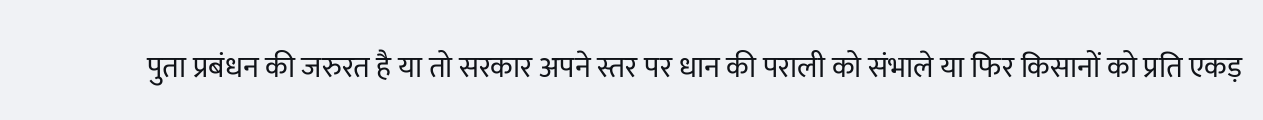पुता प्रबंधन की जरुरत है या तो सरकार अपने स्तर पर धान की पराली को संभाले या फिर किसानों को प्रति एकड़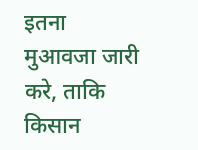इतना मुआवजा जारी करे, ताकि किसान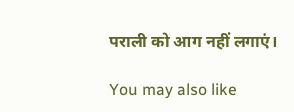पराली को आग नहीं लगाएं।

You may also like